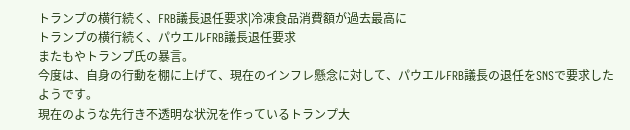トランプの横行続く、FRB議長退任要求|冷凍食品消費額が過去最高に
トランプの横行続く、パウエルFRB議長退任要求
またもやトランプ氏の暴言。
今度は、自身の行動を棚に上げて、現在のインフレ懸念に対して、パウエルFRB議長の退任をSNSで要求したようです。
現在のような先行き不透明な状況を作っているトランプ大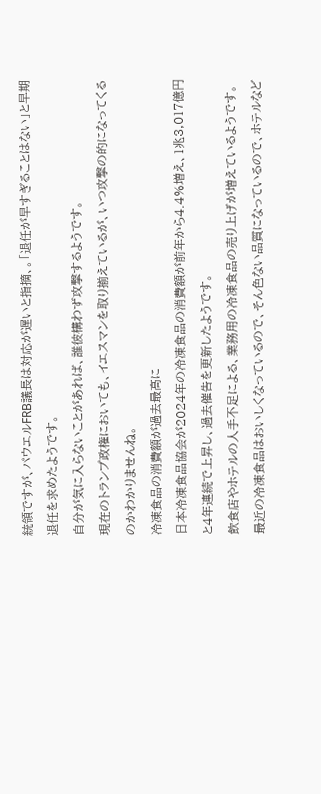統領ですが、パウエルFRB議長は対応が遅いと指摘、。「退任が早すぎることはない」と早期退任を求めたようです。
自分が気に入らないことがあれば、誰彼構わず攻撃するようです。
現在のトランプ政権においても、イエスマンを取り揃えているが、いつ攻撃の的になってくるのかわかりませんね。
冷凍食品の消費額が過去最高に
日本冷凍食品協会が2024年の冷凍食品の消費額が前年から4.4%増え、1兆3,017億円と4年連続で上昇し、過去催告を更新したようです。
飲食店やホテルの人手不足による、業務用の冷凍食品の売り上げが増えているようです。
最近の冷凍食品はおいしくなっているので、そん色ない品質になっているので、ホテルなど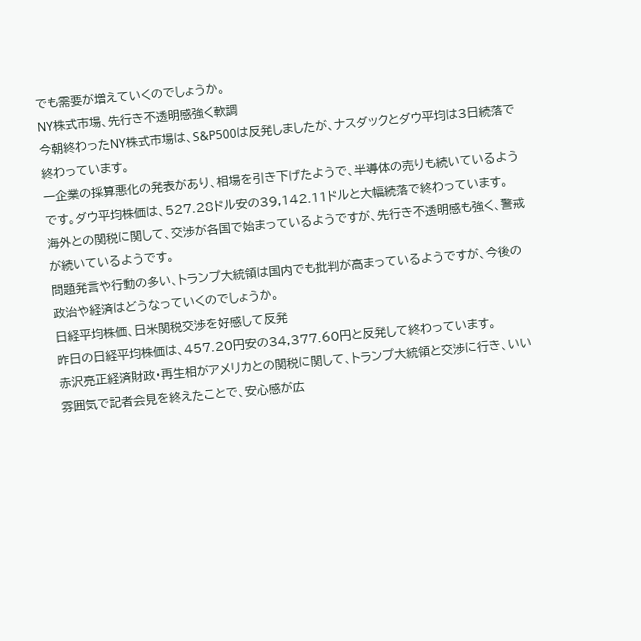でも需要が増えていくのでしょうか。
NY株式市場、先行き不透明感強く軟調
今朝終わったNY株式市場は、S&P500は反発しましたが、ナスダックとダウ平均は3日続落で終わっています。
一企業の採算悪化の発表があり、相場を引き下げたようで、半導体の売りも続いているようです。ダウ平均株価は、527.28ドル安の39,142.11ドルと大幅続落で終わっています。
海外との関税に関して、交渉が各国で始まっているようですが、先行き不透明感も強く、警戒が続いているようです。
問題発言や行動の多い、トランプ大統領は国内でも批判が高まっているようですが、今後の政治や経済はどうなっていくのでしょうか。
日経平均株価、日米関税交渉を好感して反発
昨日の日経平均株価は、457.20円安の34,377.60円と反発して終わっています。
赤沢亮正経済財政・再生相がアメリカとの関税に関して、トランプ大統領と交渉に行き、いい雰囲気で記者会見を終えたことで、安心感が広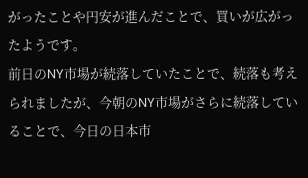がったことや円安が進んだことで、買いが広がったようです。
前日のNY市場が続落していたことで、続落も考えられましたが、今朝のNY市場がさらに続落していることで、今日の日本市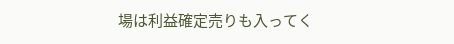場は利益確定売りも入ってく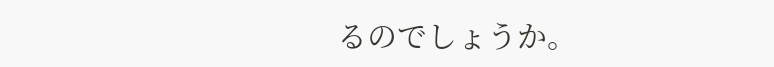るのでしょうか。